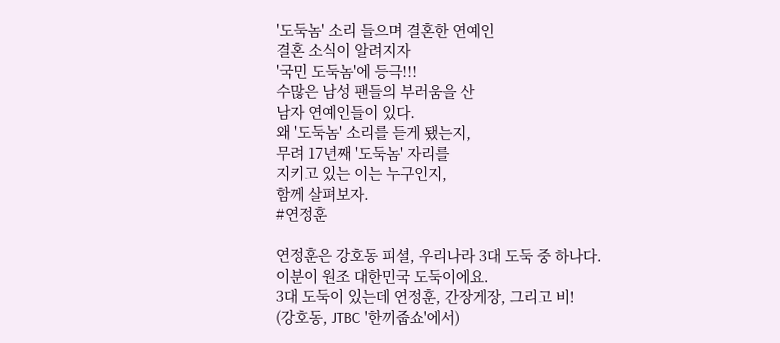'도둑놈' 소리 들으며 결혼한 연예인
결혼 소식이 알려지자
'국민 도둑놈'에 등극!!!
수많은 남성 팬들의 부러움을 산
남자 연예인들이 있다.
왜 '도둑놈' 소리를 듣게 됐는지,
무려 17년째 '도둑놈' 자리를
지키고 있는 이는 누구인지,
함께 살펴보자.
#연정훈

연정훈은 강호동 피셜, 우리나라 3대 도둑 중 하나다.
이분이 원조 대한민국 도둑이에요.
3대 도둑이 있는데 연정훈, 간장게장, 그리고 비!
(강호동, JTBC '한끼줍쇼'에서)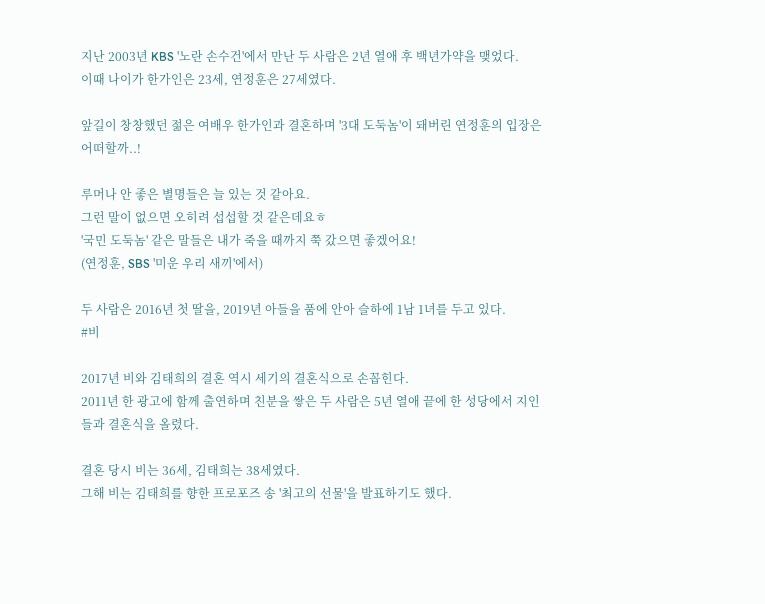지난 2003년 KBS '노란 손수건'에서 만난 두 사람은 2년 열애 후 백년가약을 맺었다.
이때 나이가 한가인은 23세, 연정훈은 27세였다.

앞길이 창창했던 젊은 여배우 한가인과 결혼하며 '3대 도둑놈'이 돼버린 연정훈의 입장은 어떠할까..!

루머나 안 좋은 별명들은 늘 있는 것 같아요.
그런 말이 없으면 오히려 섭섭할 것 같은데요ㅎ
'국민 도둑놈' 같은 말들은 내가 죽을 때까지 쭉 갔으면 좋겠어요!
(연정훈, SBS '미운 우리 새끼'에서)

두 사람은 2016년 첫 딸을, 2019년 아들을 품에 안아 슬하에 1남 1녀를 두고 있다.
#비

2017년 비와 김태희의 결혼 역시 세기의 결혼식으로 손꼽힌다.
2011년 한 광고에 함께 출연하며 친분을 쌓은 두 사람은 5년 열애 끝에 한 성당에서 지인들과 결혼식을 올렸다.

결혼 당시 비는 36세, 김태희는 38세였다.
그해 비는 김태희를 향한 프로포즈 송 '최고의 선물'을 발표하기도 했다.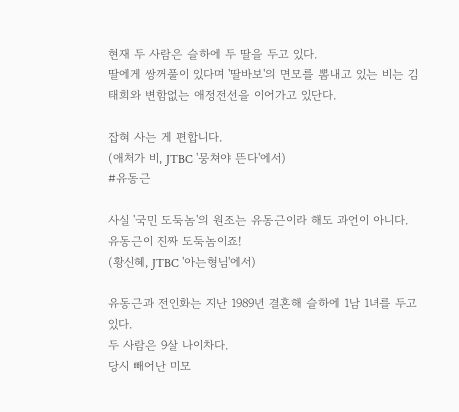현재 두 사람은 슬하에 두 딸을 두고 있다.
딸에게 쌍꺼풀이 있다며 '딸바보'의 면모를 뽐내고 있는 비는 김태희와 변함없는 애정전선을 이어가고 있단다.

잡혀 사는 게 편합니다.
(애처가 비, JTBC '뭉쳐야 뜬다'에서)
#유동근

사실 '국민 도둑놈'의 원조는 유동근이라 해도 과언이 아니다.
유동근이 진짜 도둑놈이죠!
(황신혜, JTBC '아는형님'에서)

유동근과 전인화는 지난 1989년 결혼해 슬하에 1남 1녀를 두고 있다.
두 사람은 9살 나이차다.
당시 빼어난 미모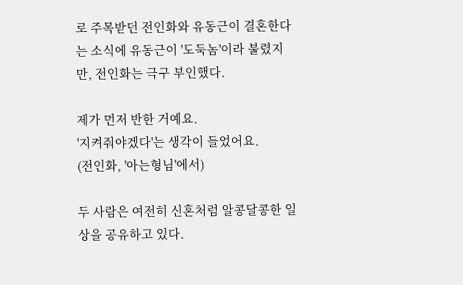로 주목받던 전인화와 유동근이 결혼한다는 소식에 유동근이 '도둑놈'이라 불렸지만, 전인화는 극구 부인했다.

제가 먼저 반한 거예요.
'지켜줘야겠다'는 생각이 들었어요.
(전인화, '아는형님'에서)

두 사람은 여전히 신혼처럼 알콩달콩한 일상을 공유하고 있다.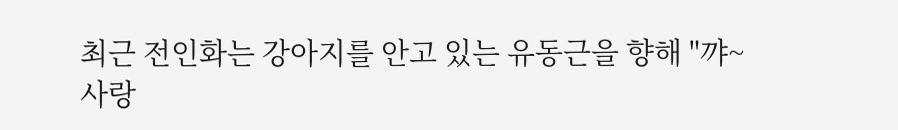최근 전인화는 강아지를 안고 있는 유동근을 향해 "꺄~ 사랑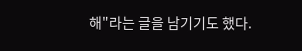해"라는 글을 남기기도 했다.